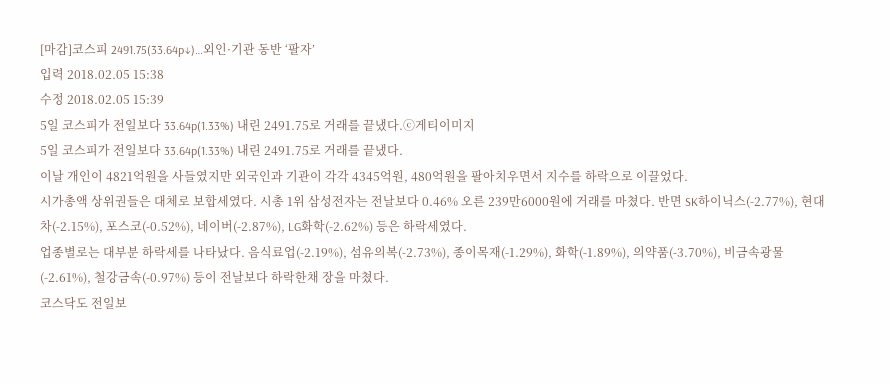[마감]코스피 2491.75(33.64p↓)…외인·기관 동반 ‘팔자’
입력 2018.02.05 15:38
수정 2018.02.05 15:39
5일 코스피가 전일보다 33.64p(1.33%) 내린 2491.75로 거래를 끝냈다.ⓒ게티이미지
5일 코스피가 전일보다 33.64p(1.33%) 내린 2491.75로 거래를 끝냈다.
이날 개인이 4821억원을 사들였지만 외국인과 기관이 각각 4345억원, 480억원을 팔아치우면서 지수를 하락으로 이끌었다.
시가총액 상위권들은 대체로 보합세였다. 시총 1위 삼성전자는 전날보다 0.46% 오른 239만6000원에 거래를 마쳤다. 반면 SK하이닉스(-2.77%), 현대차(-2.15%), 포스코(-0.52%), 네이버(-2.87%), LG화학(-2.62%) 등은 하락세였다.
업종별로는 대부분 하락세를 나타났다. 음식료업(-2.19%), 섬유의복(-2.73%), 종이목재(-1.29%), 화학(-1.89%), 의약품(-3.70%), 비금속광물(-2.61%), 철강금속(-0.97%) 등이 전날보다 하락한채 장을 마쳤다.
코스닥도 전일보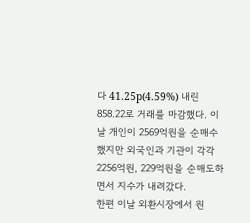다 41.25p(4.59%) 내린 858.22로 거래를 마감했다. 이날 개인이 2569억원을 순매수했지만 외국인과 기관이 각각 2256억원, 229억원을 순매도하면서 지수가 내려갔다.
한편 이날 외환시장에서 원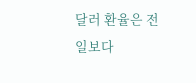달러 환율은 전일보다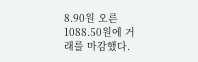8.90원 오른 1088.50원에 거래를 마감했다.